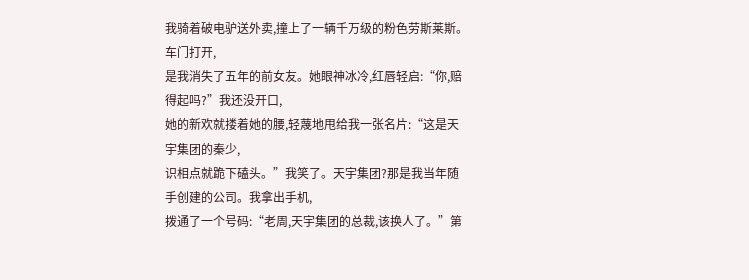我骑着破电驴送外卖,撞上了一辆千万级的粉色劳斯莱斯。车门打开,
是我消失了五年的前女友。她眼神冰冷,红唇轻启:“你,赔得起吗?”我还没开口,
她的新欢就搂着她的腰,轻蔑地甩给我一张名片:“这是天宇集团的秦少,
识相点就跪下磕头。”我笑了。天宇集团?那是我当年随手创建的公司。我拿出手机,
拨通了一个号码:“老周,天宇集团的总裁,该换人了。”第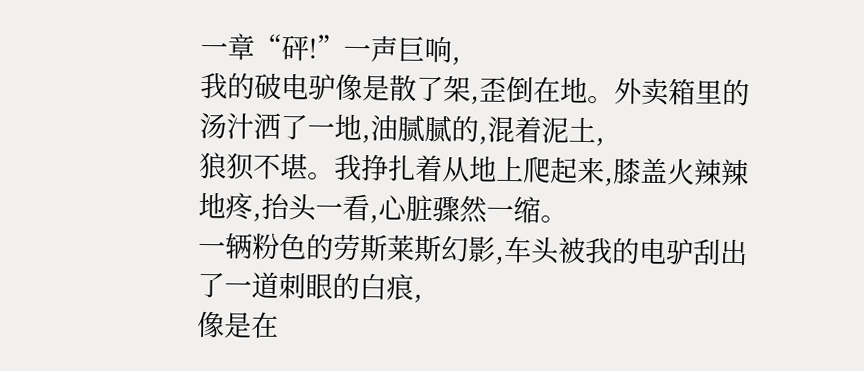一章“砰!”一声巨响,
我的破电驴像是散了架,歪倒在地。外卖箱里的汤汁洒了一地,油腻腻的,混着泥土,
狼狈不堪。我挣扎着从地上爬起来,膝盖火辣辣地疼,抬头一看,心脏骤然一缩。
一辆粉色的劳斯莱斯幻影,车头被我的电驴刮出了一道刺眼的白痕,
像是在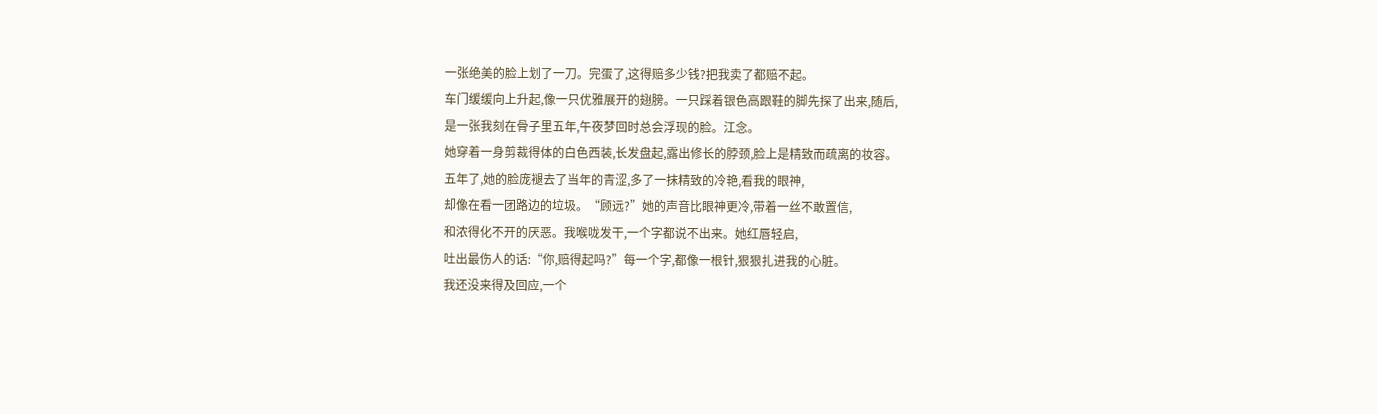一张绝美的脸上划了一刀。完蛋了,这得赔多少钱?把我卖了都赔不起。
车门缓缓向上升起,像一只优雅展开的翅膀。一只踩着银色高跟鞋的脚先探了出来,随后,
是一张我刻在骨子里五年,午夜梦回时总会浮现的脸。江念。
她穿着一身剪裁得体的白色西装,长发盘起,露出修长的脖颈,脸上是精致而疏离的妆容。
五年了,她的脸庞褪去了当年的青涩,多了一抹精致的冷艳,看我的眼神,
却像在看一团路边的垃圾。“顾远?”她的声音比眼神更冷,带着一丝不敢置信,
和浓得化不开的厌恶。我喉咙发干,一个字都说不出来。她红唇轻启,
吐出最伤人的话:“你,赔得起吗?”每一个字,都像一根针,狠狠扎进我的心脏。
我还没来得及回应,一个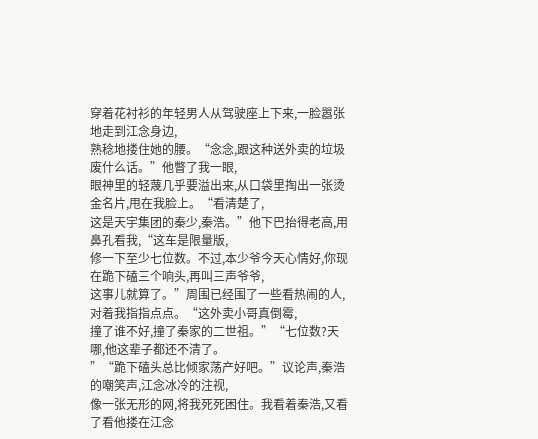穿着花衬衫的年轻男人从驾驶座上下来,一脸嚣张地走到江念身边,
熟稔地搂住她的腰。“念念,跟这种送外卖的垃圾废什么话。”他瞥了我一眼,
眼神里的轻蔑几乎要溢出来,从口袋里掏出一张烫金名片,甩在我脸上。“看清楚了,
这是天宇集团的秦少,秦浩。”他下巴抬得老高,用鼻孔看我,“这车是限量版,
修一下至少七位数。不过,本少爷今天心情好,你现在跪下磕三个响头,再叫三声爷爷,
这事儿就算了。”周围已经围了一些看热闹的人,对着我指指点点。“这外卖小哥真倒霉,
撞了谁不好,撞了秦家的二世祖。”“七位数?天哪,他这辈子都还不清了。
”“跪下磕头总比倾家荡产好吧。”议论声,秦浩的嘲笑声,江念冰冷的注视,
像一张无形的网,将我死死困住。我看着秦浩,又看了看他搂在江念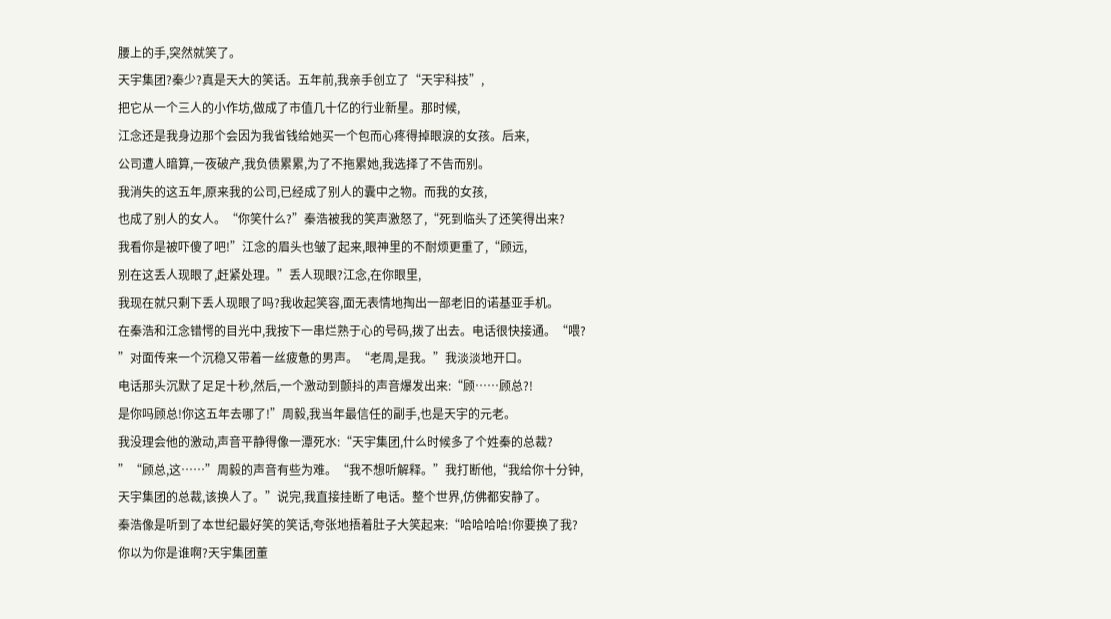腰上的手,突然就笑了。
天宇集团?秦少?真是天大的笑话。五年前,我亲手创立了“天宇科技”,
把它从一个三人的小作坊,做成了市值几十亿的行业新星。那时候,
江念还是我身边那个会因为我省钱给她买一个包而心疼得掉眼淚的女孩。后来,
公司遭人暗算,一夜破产,我负债累累,为了不拖累她,我选择了不告而别。
我消失的这五年,原来我的公司,已经成了别人的囊中之物。而我的女孩,
也成了别人的女人。“你笑什么?”秦浩被我的笑声激怒了,“死到临头了还笑得出来?
我看你是被吓傻了吧!”江念的眉头也皱了起来,眼神里的不耐烦更重了,“顾远,
别在这丢人现眼了,赶紧处理。”丢人现眼?江念,在你眼里,
我现在就只剩下丢人现眼了吗?我收起笑容,面无表情地掏出一部老旧的诺基亚手机。
在秦浩和江念错愕的目光中,我按下一串烂熟于心的号码,拨了出去。电话很快接通。“喂?
”对面传来一个沉稳又带着一丝疲惫的男声。“老周,是我。”我淡淡地开口。
电话那头沉默了足足十秒,然后,一个激动到颤抖的声音爆发出来:“顾……顾总?!
是你吗顾总!你这五年去哪了!”周毅,我当年最信任的副手,也是天宇的元老。
我没理会他的激动,声音平静得像一潭死水:“天宇集团,什么时候多了个姓秦的总裁?
”“顾总,这……”周毅的声音有些为难。“我不想听解释。”我打断他,“我给你十分钟,
天宇集团的总裁,该换人了。”说完,我直接挂断了电话。整个世界,仿佛都安静了。
秦浩像是听到了本世纪最好笑的笑话,夸张地捂着肚子大笑起来:“哈哈哈哈!你要换了我?
你以为你是谁啊?天宇集团董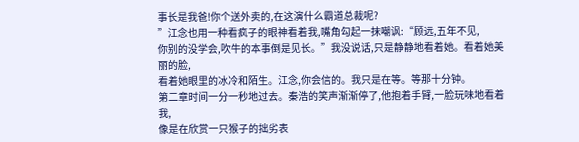事长是我爸!你个送外卖的,在这演什么霸道总裁呢?
”江念也用一种看疯子的眼神看着我,嘴角勾起一抹嘲讽:“顾远,五年不见,
你别的没学会,吹牛的本事倒是见长。”我没说话,只是静静地看着她。看着她美丽的脸,
看着她眼里的冰冷和陌生。江念,你会信的。我只是在等。等那十分钟。
第二章时间一分一秒地过去。秦浩的笑声渐渐停了,他抱着手臂,一脸玩味地看着我,
像是在欣赏一只猴子的拙劣表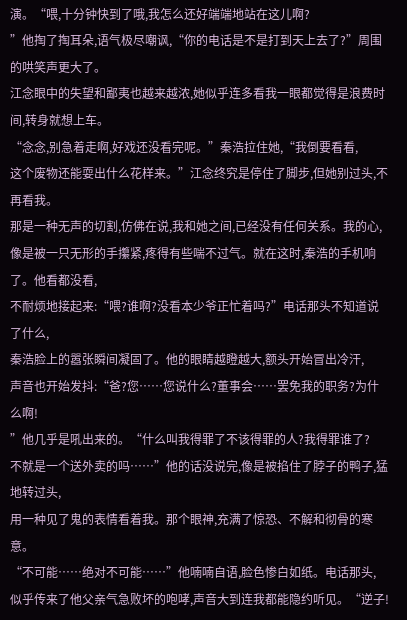演。“喂,十分钟快到了哦,我怎么还好端端地站在这儿啊?
”他掏了掏耳朵,语气极尽嘲讽,“你的电话是不是打到天上去了?”周围的哄笑声更大了。
江念眼中的失望和鄙夷也越来越浓,她似乎连多看我一眼都觉得是浪费时间,转身就想上车。
“念念,别急着走啊,好戏还没看完呢。”秦浩拉住她,“我倒要看看,
这个废物还能耍出什么花样来。”江念终究是停住了脚步,但她别过头,不再看我。
那是一种无声的切割,仿佛在说,我和她之间,已经没有任何关系。我的心,
像是被一只无形的手攥紧,疼得有些喘不过气。就在这时,秦浩的手机响了。他看都没看,
不耐烦地接起来:“喂?谁啊?没看本少爷正忙着吗?”电话那头不知道说了什么,
秦浩脸上的嚣张瞬间凝固了。他的眼睛越瞪越大,额头开始冒出冷汗,
声音也开始发抖:“爸?您……您说什么?董事会……罢免我的职务?为什么啊!
”他几乎是吼出来的。“什么叫我得罪了不该得罪的人?我得罪谁了?
不就是一个送外卖的吗……”他的话没说完,像是被掐住了脖子的鸭子,猛地转过头,
用一种见了鬼的表情看着我。那个眼神,充满了惊恐、不解和彻骨的寒意。
“不可能……绝对不可能……”他喃喃自语,脸色惨白如纸。电话那头,
似乎传来了他父亲气急败坏的咆哮,声音大到连我都能隐约听见。“逆子!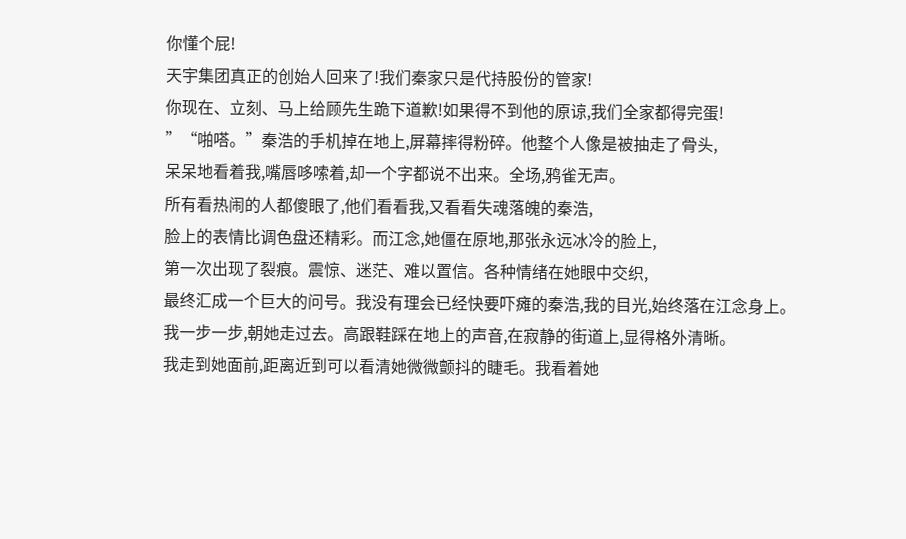你懂个屁!
天宇集团真正的创始人回来了!我们秦家只是代持股份的管家!
你现在、立刻、马上给顾先生跪下道歉!如果得不到他的原谅,我们全家都得完蛋!
”“啪嗒。”秦浩的手机掉在地上,屏幕摔得粉碎。他整个人像是被抽走了骨头,
呆呆地看着我,嘴唇哆嗦着,却一个字都说不出来。全场,鸦雀无声。
所有看热闹的人都傻眼了,他们看看我,又看看失魂落魄的秦浩,
脸上的表情比调色盘还精彩。而江念,她僵在原地,那张永远冰冷的脸上,
第一次出现了裂痕。震惊、迷茫、难以置信。各种情绪在她眼中交织,
最终汇成一个巨大的问号。我没有理会已经快要吓瘫的秦浩,我的目光,始终落在江念身上。
我一步一步,朝她走过去。高跟鞋踩在地上的声音,在寂静的街道上,显得格外清晰。
我走到她面前,距离近到可以看清她微微颤抖的睫毛。我看着她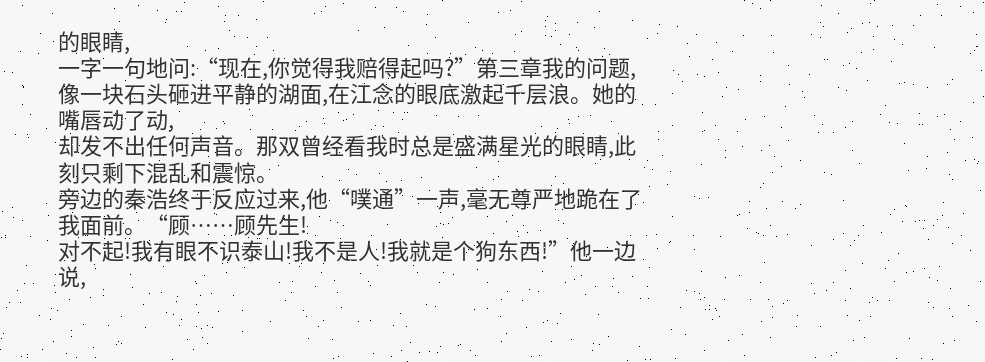的眼睛,
一字一句地问:“现在,你觉得我赔得起吗?”第三章我的问题,
像一块石头砸进平静的湖面,在江念的眼底激起千层浪。她的嘴唇动了动,
却发不出任何声音。那双曾经看我时总是盛满星光的眼睛,此刻只剩下混乱和震惊。
旁边的秦浩终于反应过来,他“噗通”一声,毫无尊严地跪在了我面前。“顾……顾先生!
对不起!我有眼不识泰山!我不是人!我就是个狗东西!”他一边说,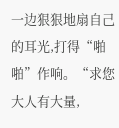一边狠狠地扇自己的耳光,打得“啪啪”作响。“求您大人有大量,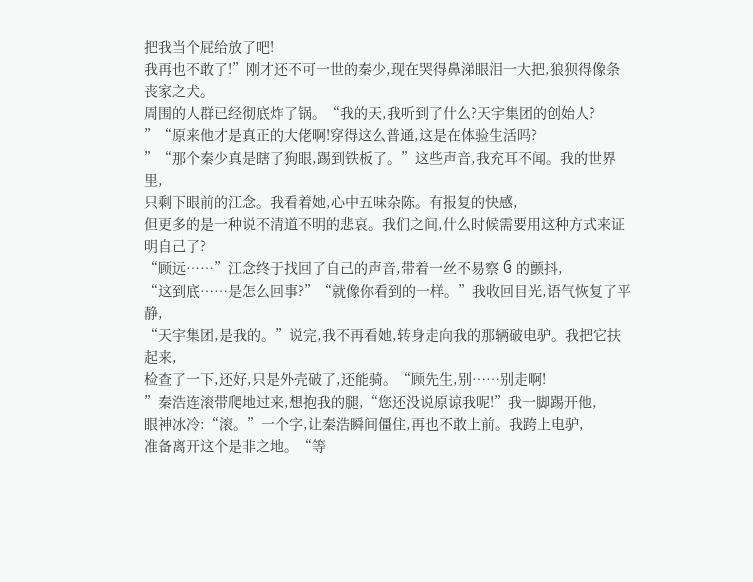把我当个屁给放了吧!
我再也不敢了!”刚才还不可一世的秦少,现在哭得鼻涕眼泪一大把,狼狈得像条丧家之犬。
周围的人群已经彻底炸了锅。“我的天,我听到了什么?天宇集团的创始人?
”“原来他才是真正的大佬啊!穿得这么普通,这是在体验生活吗?
”“那个秦少真是瞎了狗眼,踢到铁板了。”这些声音,我充耳不闻。我的世界里,
只剩下眼前的江念。我看着她,心中五味杂陈。有报复的快感,
但更多的是一种说不清道不明的悲哀。我们之间,什么时候需要用这种方式来证明自己了?
“顾远……”江念终于找回了自己的声音,带着一丝不易察 ઉ 的颤抖,
“这到底……是怎么回事?”“就像你看到的一样。”我收回目光,语气恢复了平静,
“天宇集团,是我的。”说完,我不再看她,转身走向我的那辆破电驴。我把它扶起来,
检查了一下,还好,只是外壳破了,还能骑。“顾先生,别……别走啊!
”秦浩连滚带爬地过来,想抱我的腿,“您还没说原谅我呢!”我一脚踢开他,
眼神冰冷:“滚。”一个字,让秦浩瞬间僵住,再也不敢上前。我跨上电驴,
准备离开这个是非之地。“等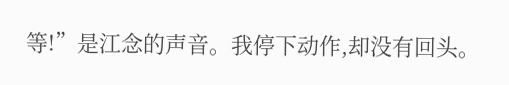等!”是江念的声音。我停下动作,却没有回头。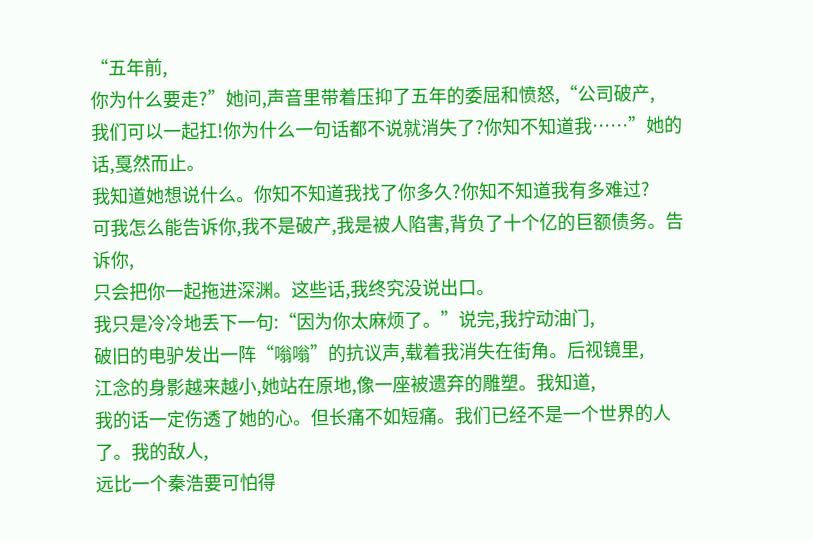“五年前,
你为什么要走?”她问,声音里带着压抑了五年的委屈和愤怒,“公司破产,
我们可以一起扛!你为什么一句话都不说就消失了?你知不知道我……”她的话,戛然而止。
我知道她想说什么。你知不知道我找了你多久?你知不知道我有多难过?
可我怎么能告诉你,我不是破产,我是被人陷害,背负了十个亿的巨额债务。告诉你,
只会把你一起拖进深渊。这些话,我终究没说出口。
我只是冷冷地丢下一句:“因为你太麻烦了。”说完,我拧动油门,
破旧的电驴发出一阵“嗡嗡”的抗议声,载着我消失在街角。后视镜里,
江念的身影越来越小,她站在原地,像一座被遗弃的雕塑。我知道,
我的话一定伤透了她的心。但长痛不如短痛。我们已经不是一个世界的人了。我的敌人,
远比一个秦浩要可怕得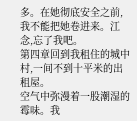多。在她彻底安全之前,我不能把她卷进来。江念,忘了我吧。
第四章回到我租住的城中村,一间不到十平米的出租屋。
空气中弥漫着一股潮湿的霉味。我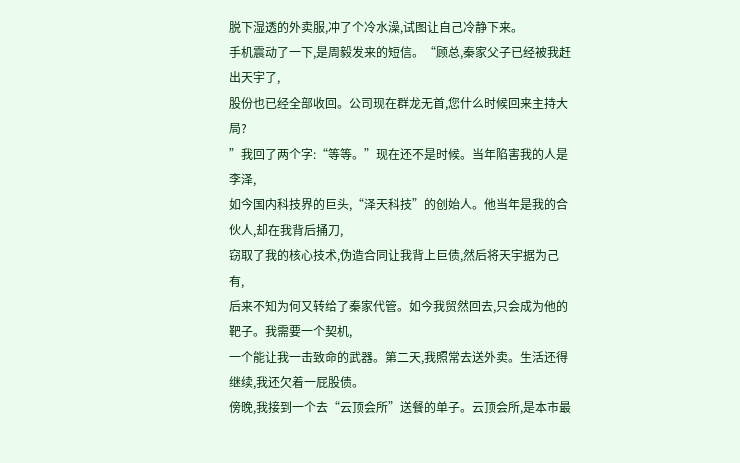脱下湿透的外卖服,冲了个冷水澡,试图让自己冷静下来。
手机震动了一下,是周毅发来的短信。“顾总,秦家父子已经被我赶出天宇了,
股份也已经全部收回。公司现在群龙无首,您什么时候回来主持大局?
”我回了两个字:“等等。”现在还不是时候。当年陷害我的人是李泽,
如今国内科技界的巨头,“泽天科技”的创始人。他当年是我的合伙人,却在我背后捅刀,
窃取了我的核心技术,伪造合同让我背上巨债,然后将天宇据为己有,
后来不知为何又转给了秦家代管。如今我贸然回去,只会成为他的靶子。我需要一个契机,
一个能让我一击致命的武器。第二天,我照常去送外卖。生活还得继续,我还欠着一屁股债。
傍晚,我接到一个去“云顶会所”送餐的单子。云顶会所,是本市最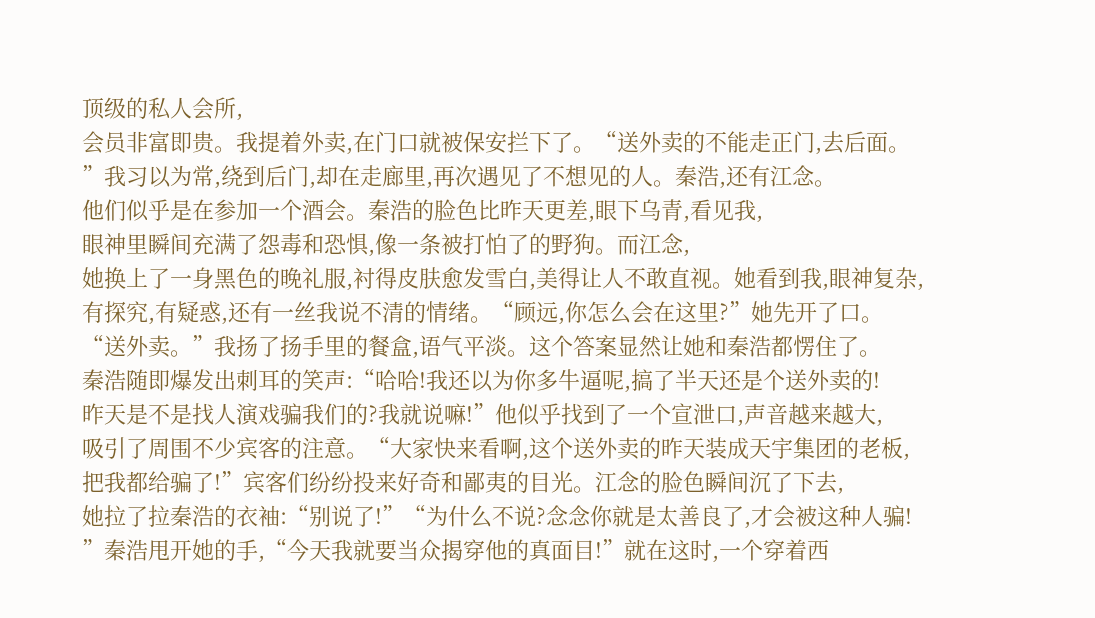顶级的私人会所,
会员非富即贵。我提着外卖,在门口就被保安拦下了。“送外卖的不能走正门,去后面。
”我习以为常,绕到后门,却在走廊里,再次遇见了不想见的人。秦浩,还有江念。
他们似乎是在参加一个酒会。秦浩的脸色比昨天更差,眼下乌青,看见我,
眼神里瞬间充满了怨毒和恐惧,像一条被打怕了的野狗。而江念,
她换上了一身黑色的晚礼服,衬得皮肤愈发雪白,美得让人不敢直视。她看到我,眼神复杂,
有探究,有疑惑,还有一丝我说不清的情绪。“顾远,你怎么会在这里?”她先开了口。
“送外卖。”我扬了扬手里的餐盒,语气平淡。这个答案显然让她和秦浩都愣住了。
秦浩随即爆发出刺耳的笑声:“哈哈!我还以为你多牛逼呢,搞了半天还是个送外卖的!
昨天是不是找人演戏骗我们的?我就说嘛!”他似乎找到了一个宣泄口,声音越来越大,
吸引了周围不少宾客的注意。“大家快来看啊,这个送外卖的昨天装成天宇集团的老板,
把我都给骗了!”宾客们纷纷投来好奇和鄙夷的目光。江念的脸色瞬间沉了下去,
她拉了拉秦浩的衣袖:“别说了!”“为什么不说?念念你就是太善良了,才会被这种人骗!
”秦浩甩开她的手,“今天我就要当众揭穿他的真面目!”就在这时,一个穿着西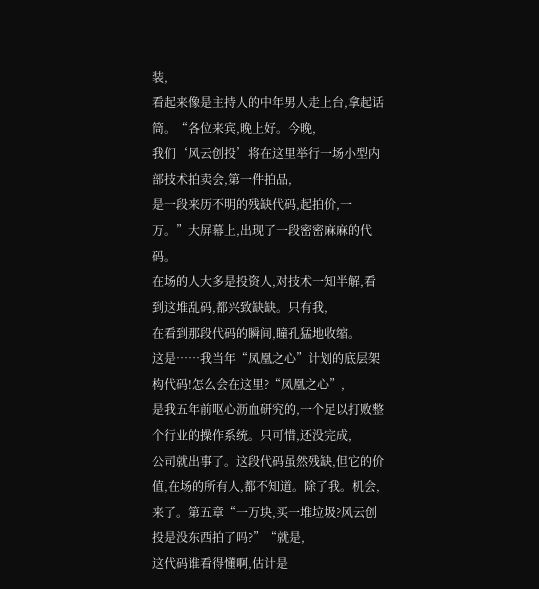装,
看起来像是主持人的中年男人走上台,拿起话筒。“各位来宾,晚上好。今晚,
我们‘风云创投’将在这里举行一场小型内部技术拍卖会,第一件拍品,
是一段来历不明的残缺代码,起拍价,一万。”大屏幕上,出现了一段密密麻麻的代码。
在场的人大多是投资人,对技术一知半解,看到这堆乱码,都兴致缺缺。只有我,
在看到那段代码的瞬间,瞳孔猛地收缩。
这是……我当年“凤凰之心”计划的底层架构代码!怎么会在这里?“凤凰之心”,
是我五年前呕心沥血研究的,一个足以打败整个行业的操作系统。只可惜,还没完成,
公司就出事了。这段代码虽然残缺,但它的价值,在场的所有人,都不知道。除了我。机会,
来了。第五章“一万块,买一堆垃圾?风云创投是没东西拍了吗?”“就是,
这代码谁看得懂啊,估计是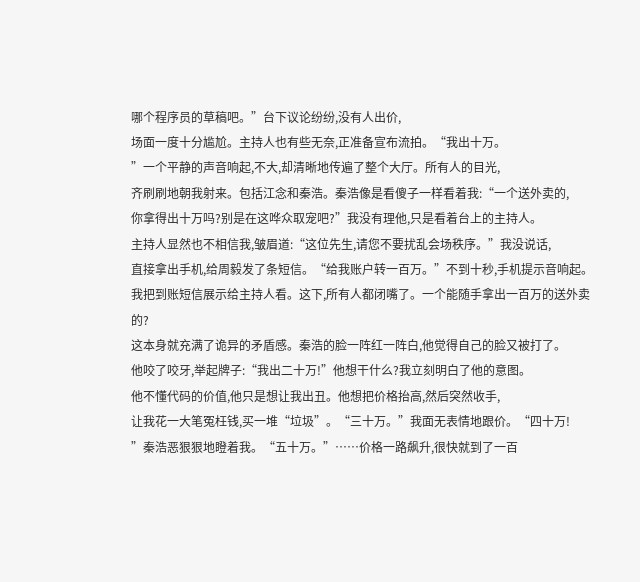哪个程序员的草稿吧。”台下议论纷纷,没有人出价,
场面一度十分尴尬。主持人也有些无奈,正准备宣布流拍。“我出十万。
”一个平静的声音响起,不大,却清晰地传遍了整个大厅。所有人的目光,
齐刷刷地朝我射来。包括江念和秦浩。秦浩像是看傻子一样看着我:“一个送外卖的,
你拿得出十万吗?别是在这哗众取宠吧?”我没有理他,只是看着台上的主持人。
主持人显然也不相信我,皱眉道:“这位先生,请您不要扰乱会场秩序。”我没说话,
直接拿出手机,给周毅发了条短信。“给我账户转一百万。”不到十秒,手机提示音响起。
我把到账短信展示给主持人看。这下,所有人都闭嘴了。一个能随手拿出一百万的送外卖的?
这本身就充满了诡异的矛盾感。秦浩的脸一阵红一阵白,他觉得自己的脸又被打了。
他咬了咬牙,举起牌子:“我出二十万!”他想干什么?我立刻明白了他的意图。
他不懂代码的价值,他只是想让我出丑。他想把价格抬高,然后突然收手,
让我花一大笔冤枉钱,买一堆“垃圾”。“三十万。”我面无表情地跟价。“四十万!
”秦浩恶狠狠地瞪着我。“五十万。”……价格一路飙升,很快就到了一百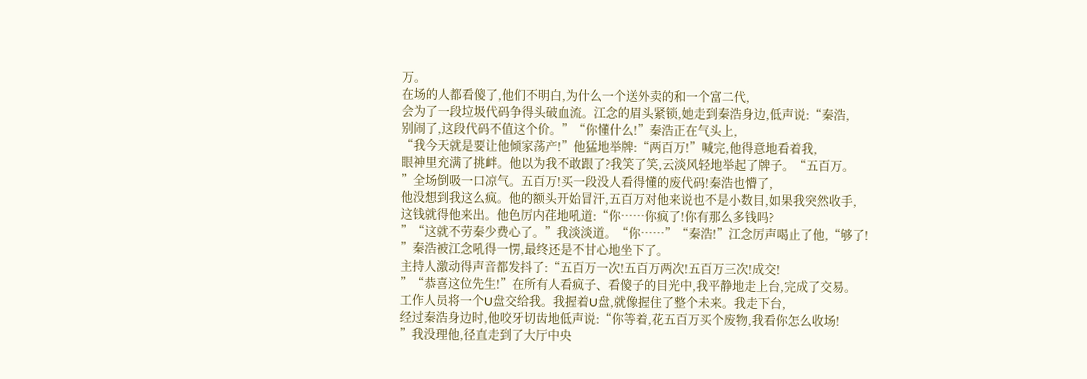万。
在场的人都看傻了,他们不明白,为什么一个送外卖的和一个富二代,
会为了一段垃圾代码争得头破血流。江念的眉头紧锁,她走到秦浩身边,低声说:“秦浩,
别闹了,这段代码不值这个价。”“你懂什么!”秦浩正在气头上,
“我今天就是要让他倾家荡产!”他猛地举牌:“两百万!”喊完,他得意地看着我,
眼神里充满了挑衅。他以为我不敢跟了?我笑了笑,云淡风轻地举起了牌子。“五百万。
”全场倒吸一口凉气。五百万!买一段没人看得懂的废代码!秦浩也懵了,
他没想到我这么疯。他的额头开始冒汗,五百万对他来说也不是小数目,如果我突然收手,
这钱就得他来出。他色厉内荏地吼道:“你……你疯了!你有那么多钱吗?
”“这就不劳秦少费心了。”我淡淡道。“你……”“秦浩!”江念厉声喝止了他,“够了!
”秦浩被江念吼得一愣,最终还是不甘心地坐下了。
主持人激动得声音都发抖了:“五百万一次!五百万两次!五百万三次!成交!
”“恭喜这位先生!”在所有人看疯子、看傻子的目光中,我平静地走上台,完成了交易。
工作人员将一个U盘交给我。我握着U盘,就像握住了整个未来。我走下台,
经过秦浩身边时,他咬牙切齿地低声说:“你等着,花五百万买个废物,我看你怎么收场!
”我没理他,径直走到了大厅中央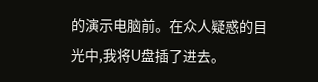的演示电脑前。在众人疑惑的目光中,我将U盘插了进去。